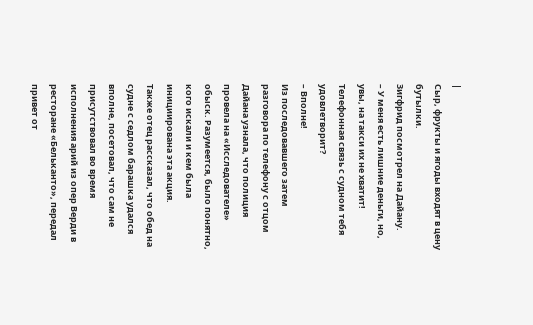|
Сыр, фрукты и ягоды входят в цену бутылки.
Зигфрид посмотрел на Дайану.
– У меня есть лишние деньги, но, увы, на такси их не хватит! Телефонная связь с судном тебя удовлетворит?
– Вполне!
Из последовавшего затем разговора по телефону с отцом Дайана узнала, что полиция провела на «Исследователе» обыск. Разумеется, было понятно, кого искали и кем была инициирована эта акция.
Также отец рассказал, что обед на судне с седлом барашка удался вполне, посетовал, что сам не присутствовал во время исполнения арий из опер Верди в ресторане «Бельканто», передал привет от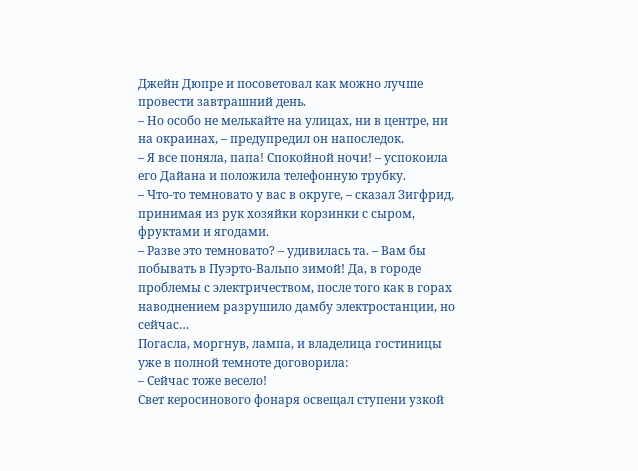Джейн Дюпре и посоветовал как можно лучше провести завтрашний день.
– Но особо не мелькайте на улицах, ни в центре, ни на окраинах, – предупредил он напоследок.
– Я все поняла, папа! Спокойной ночи! – успокоила его Дайана и положила телефонную трубку.
– Что-то темновато у вас в округе, – сказал Зигфрид, принимая из рук хозяйки корзинки с сыром, фруктами и ягодами.
– Разве это темновато? – удивилась та. – Вам бы побывать в Пуэрто-Вальпо зимой! Да, в городе проблемы с электричеством, после того как в горах наводнением разрушило дамбу электростанции, но сейчас…
Погасла, моргнув, лампа, и владелица гостиницы уже в полной темноте договорила:
– Сейчас тоже весело!
Свет керосинового фонаря освещал ступени узкой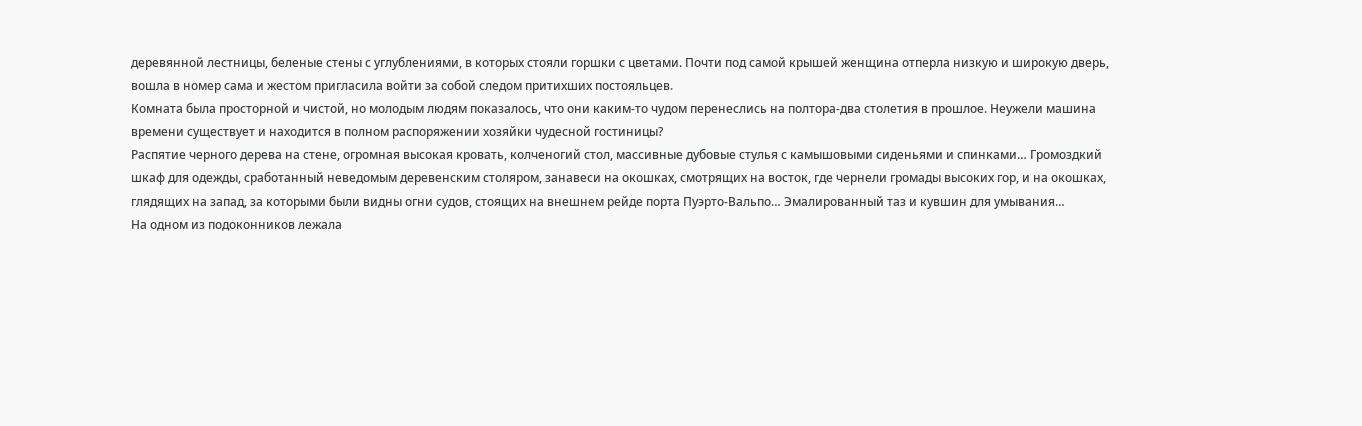деревянной лестницы, беленые стены с углублениями, в которых стояли горшки с цветами. Почти под самой крышей женщина отперла низкую и широкую дверь, вошла в номер сама и жестом пригласила войти за собой следом притихших постояльцев.
Комната была просторной и чистой, но молодым людям показалось, что они каким-то чудом перенеслись на полтора-два столетия в прошлое. Неужели машина времени существует и находится в полном распоряжении хозяйки чудесной гостиницы?
Распятие черного дерева на стене, огромная высокая кровать, колченогий стол, массивные дубовые стулья с камышовыми сиденьями и спинками… Громоздкий шкаф для одежды, сработанный неведомым деревенским столяром, занавеси на окошках, смотрящих на восток, где чернели громады высоких гор, и на окошках, глядящих на запад, за которыми были видны огни судов, стоящих на внешнем рейде порта Пуэрто-Вальпо… Эмалированный таз и кувшин для умывания…
На одном из подоконников лежала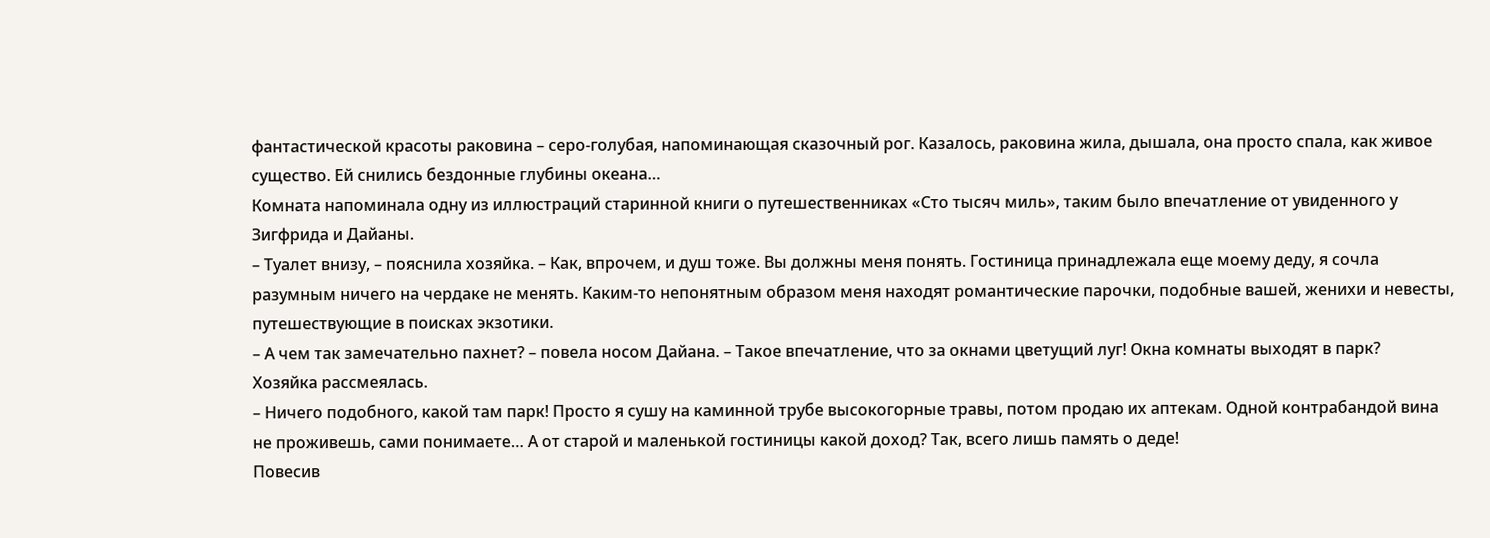фантастической красоты раковина – серо-голубая, напоминающая сказочный рог. Казалось, раковина жила, дышала, она просто спала, как живое существо. Ей снились бездонные глубины океана…
Комната напоминала одну из иллюстраций старинной книги о путешественниках «Сто тысяч миль», таким было впечатление от увиденного у Зигфрида и Дайаны.
– Туалет внизу, – пояснила хозяйка. – Как, впрочем, и душ тоже. Вы должны меня понять. Гостиница принадлежала еще моему деду, я сочла разумным ничего на чердаке не менять. Каким-то непонятным образом меня находят романтические парочки, подобные вашей, женихи и невесты, путешествующие в поисках экзотики.
– А чем так замечательно пахнет? – повела носом Дайана. – Такое впечатление, что за окнами цветущий луг! Окна комнаты выходят в парк?
Хозяйка рассмеялась.
– Ничего подобного, какой там парк! Просто я сушу на каминной трубе высокогорные травы, потом продаю их аптекам. Одной контрабандой вина не проживешь, сами понимаете… А от старой и маленькой гостиницы какой доход? Так, всего лишь память о деде!
Повесив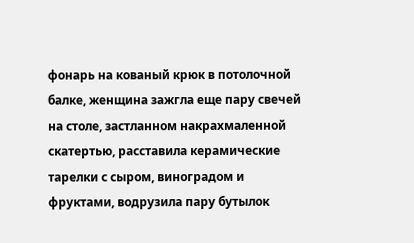фонарь на кованый крюк в потолочной балке, женщина зажгла еще пару свечей на столе, застланном накрахмаленной скатертью, расставила керамические тарелки с сыром, виноградом и фруктами, водрузила пару бутылок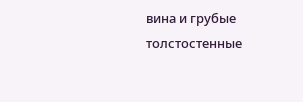вина и грубые толстостенные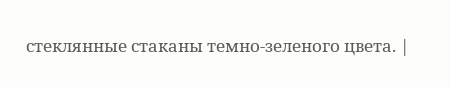стеклянные стаканы темно-зеленого цвета. |